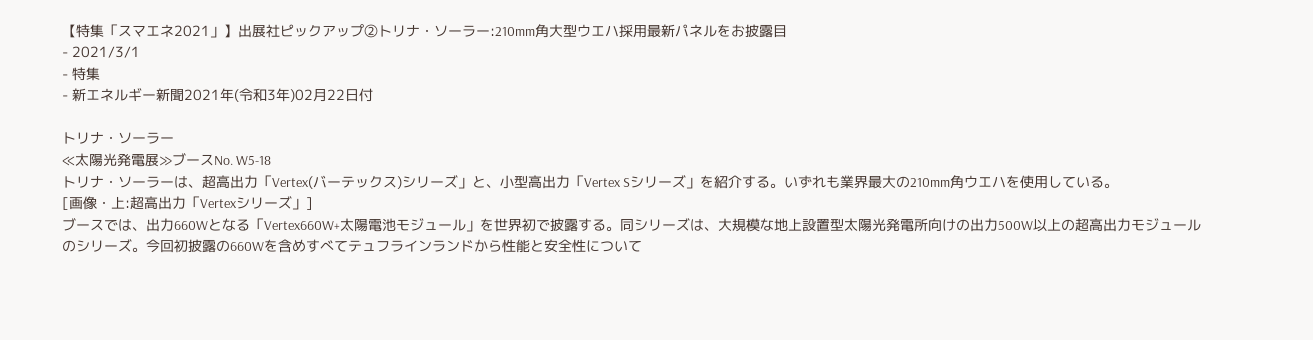【特集「スマエネ2021」】出展社ピックアップ②トリナ・ソーラー:210mm角大型ウエハ採用最新パネルをお披露目
- 2021/3/1
- 特集
- 新エネルギー新聞2021年(令和3年)02月22日付

トリナ・ソーラー
≪太陽光発電展≫ブースNo. W5-18
トリナ・ソーラーは、超高出力「Vertex(バーテックス)シリーズ」と、小型高出力「Vertex Sシリーズ」を紹介する。いずれも業界最大の210mm角ウエハを使用している。
[画像・上:超高出力「Vertexシリーズ」]
ブースでは、出力660Wとなる「Vertex660W+太陽電池モジュール」を世界初で披露する。同シリーズは、大規模な地上設置型太陽光発電所向けの出力500W以上の超高出力モジュールのシリーズ。今回初披露の660Wを含めすべてテュフラインランドから性能と安全性について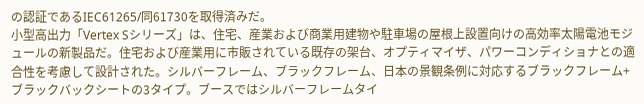の認証であるIEC61265/同61730を取得済みだ。
小型高出力「Vertex Sシリーズ」は、住宅、産業および商業用建物や駐車場の屋根上設置向けの高効率太陽電池モジュールの新製品だ。住宅および産業用に市販されている既存の架台、オプティマイザ、パワーコンディショナとの適合性を考慮して設計された。シルバーフレーム、ブラックフレーム、日本の景観条例に対応するブラックフレーム+ブラックバックシートの3タイプ。ブースではシルバーフレームタイ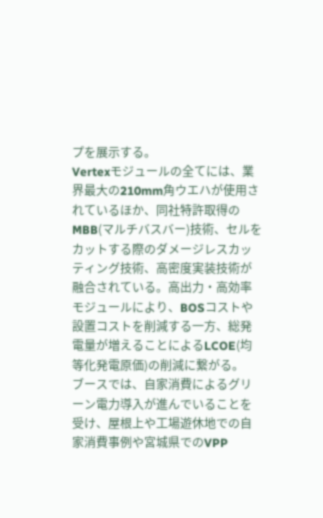プを展示する。
Vertexモジュールの全てには、業界最大の210mm角ウエハが使用されているほか、同社特許取得のMBB(マルチバスバー)技術、セルをカットする際のダメージレスカッティング技術、高密度実装技術が融合されている。高出力・高効率モジュールにより、BOSコストや設置コストを削減する一方、総発電量が増えることによるLCOE(均等化発電原価)の削減に繋がる。
ブースでは、自家消費によるグリーン電力導入が進んでいることを受け、屋根上や工場遊休地での自家消費事例や宮城県でのVPP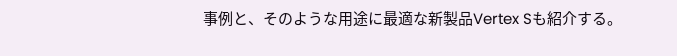事例と、そのような用途に最適な新製品Vertex Sも紹介する。